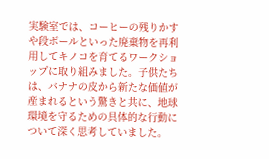実験室では、コーヒーの残りかすや段ボールといった廃棄物を再利用してキノコを育てるワークショップに取り組みました。子供たちは、バナナの皮から新たな価値が産まれるという驚きと共に、地球環境を守るための具体的な行動について深く思考していました。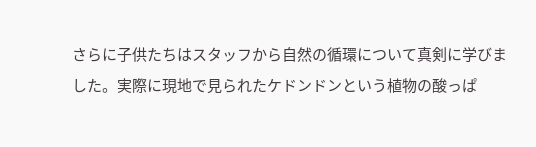さらに子供たちはスタッフから自然の循環について真剣に学びました。実際に現地で見られたケドンドンという植物の酸っぱ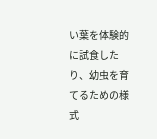い葉を体験的に試食したり、幼虫を育てるための様式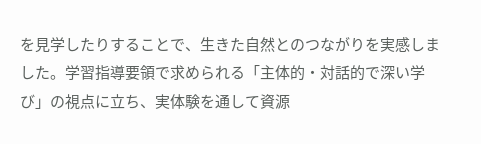を見学したりすることで、生きた自然とのつながりを実感しました。学習指導要領で求められる「主体的・対話的で深い学び」の視点に立ち、実体験を通して資源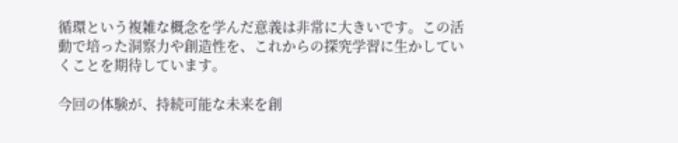循環という複雑な概念を学んだ意義は非常に大きいです。この活動で培った洞察力や創造性を、これからの探究学習に生かしていくことを期待しています。

今回の体験が、持続可能な未来を創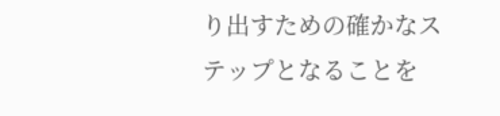り出すための確かなステップとなることを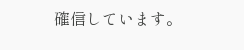確信しています。